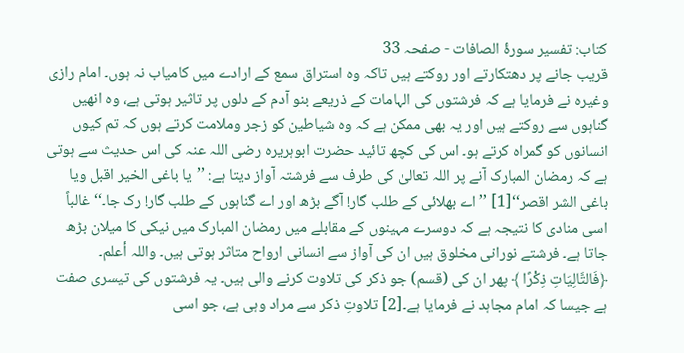کتاب: تفسير سورۂ الصافات - صفحہ 33
قریب جانے پر دھتکارتے اور روکتے ہیں تاکہ وہ استراق سمع کے ارادے میں کامیاب نہ ہوں۔ امام رازی وغیرہ نے فرمایا ہے کہ فرشتوں کی الہامات کے ذریعے بنو آدم کے دلوں پر تاثیر ہوتی ہے، وہ انھیں گناہوں سے روکتے ہیں اور یہ بھی ممکن ہے کہ وہ شیاطین کو زجر وملامت کرتے ہوں کہ تم کیوں انسانوں کو گمراہ کرتے ہو۔ اس کی کچھ تائید حضرت ابوہریرہ رضی اللہ عنہ کی اس حدیث سے ہوتی ہے کہ رمضان المبارک آنے پر اللہ تعالیٰ کی طرف سے فرشتہ آواز دیتا ہے: ’’یا باغی الخیر اقبل ویا باغی الشر اقصر‘‘[1] ’’اے بھلائی کے طلب گار! آگے بڑھ اور اے گناہوں کے طلب گار! رک جا۔‘‘ غالباً اسی منادی کا نتیجہ ہے کہ دوسرے مہینوں کے مقابلے میں رمضان المبارک میں نیکی کا میلان بڑھ جاتا ہے۔ فرشتے نورانی مخلوق ہیں ان کی آواز سے انسانی ارواح متاثر ہوتی ہیں۔ واللہ أعلم۔ ﴿فَالتَّالِيَاتِ ذِكْرًا ﴾ پھر ان کی (قسم) جو ذکر کی تلاوت کرنے والی ہیں۔ یہ فرشتوں کی تیسری صفت ہے جیسا کہ امام مجاہد نے فرمایا ہے۔[2] تلاوتِ ذکر سے مراد وہی ہے، جو اسی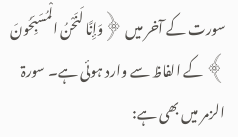سورت کے آخر میں ﴿وَإِنَّا لَنَحْنُ الْمُسَبِّحُونَ ﴾ کے الفاظ سے وارد ہوئی ہے۔ سورۃ الزمر میں بھی ہے: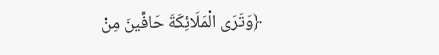﴿وَتَرَى الْمَلَائِكَةَ حَافِّينَ مِنْ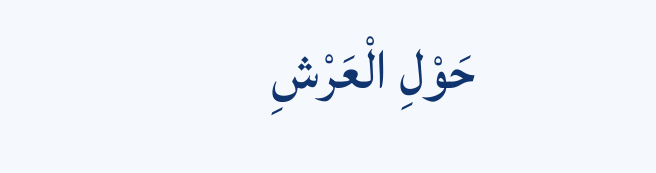حَوْلِ الْعَرْشِ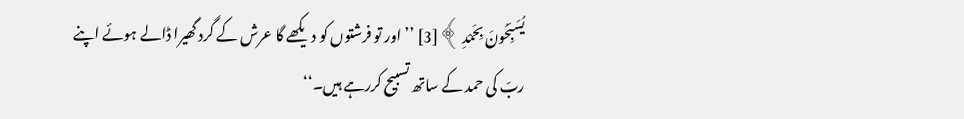يُسَبِّحُونَ بِحَمْدِ ﴾[3] ’’اور تو فرشتوں کو دیکھے گا عرش کے گرد گھیرا ڈالے ہوئے اپنے ربّ کی حمد کے ساتھ تسبیح کررہے ہیں۔‘‘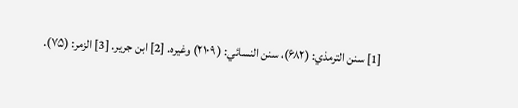[1] سنن الترمذي: (۶۸۲)، سنن النسائي: ( ۲۱۰۹) وغیرہ. [2] ابن جریر. [3] الزمر: (۷۵).